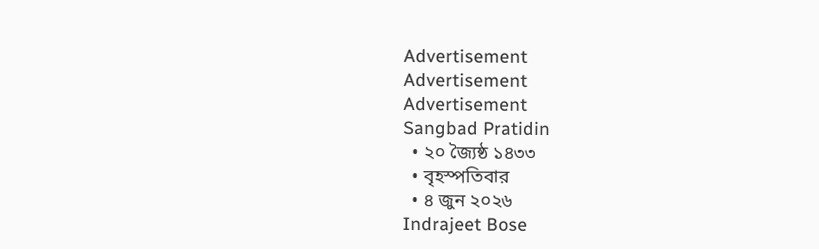Advertisement
Advertisement
Advertisement
Sangbad Pratidin
  • ২০ জ্যৈষ্ঠ ১৪৩৩
  • বৃহস্পতিবার
  • ৪ জুন ২০২৬
Indrajeet Bose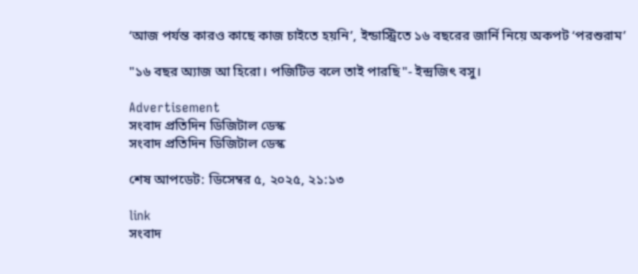‘আজ পর্যন্ত কারও কাছে কাজ চাইতে হয়নি’, ইন্ডাস্ট্রিতে ১৬ বছরের জার্নি নিয়ে অকপট ‘পরশুরাম’

"১৬ বছর অ্যাজ আ হিরো। পজিটিভ বলে তাই পারছি"- ইন্দ্রজিৎ বসু।

Advertisement
সংবাদ প্রতিদিন ডিজিটাল ডেস্ক
সংবাদ প্রতিদিন ডিজিটাল ডেস্ক

শেষ আপডেট: ডিসেম্বর ৫, ২০২৫, ২১:১৩

link
সংবাদ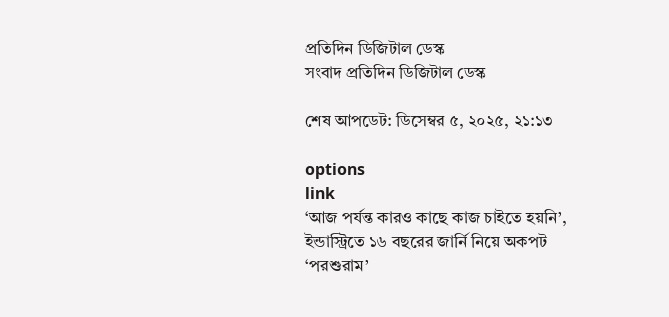প্রতিদিন ডিজিটাল ডেস্ক
সংবাদ প্রতিদিন ডিজিটাল ডেস্ক

শেষ আপডেট: ডিসেম্বর ৫, ২০২৫, ২১:১৩

options
link
‘আজ পর্যন্ত কারও কাছে কাজ চাইতে হয়নি’, ইন্ডাস্ট্রিতে ১৬ বছরের জার্নি নিয়ে অকপট ‘পরশুরাম’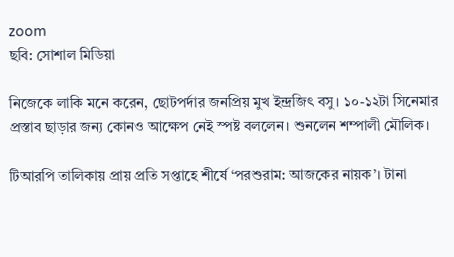zoom
ছবি: সোশাল মিডিয়া

নিজেকে লাকি মনে করেন, ছোটপর্দার জনপ্রিয় মুখ ইন্দ্রজিৎ বসু। ১০-১২টা সিনেমার প্রস্তাব ছাড়ার জন্য কোনও আক্ষেপ নেই স্পষ্ট বললেন। শুনলেন শম্পালী মৌলিক।

টিআরপি তালিকায় প্রায় প্রতি সপ্তাহে শীর্ষে ‘পরশুরাম: আজকের নায়ক’। টানা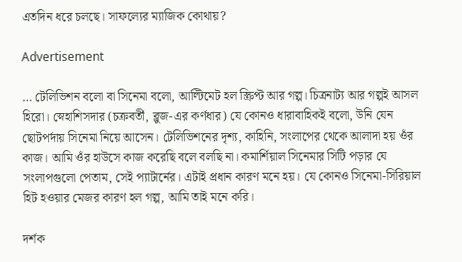এতদিন ধরে চলছে। সাফল্যের ম্যাজিক কোথায়?

Advertisement

… টেলিভিশন বলো বা সিনেমা বলো, আল্টিমেট হল স্ক্রিপ্ট আর গল্প। চিত্রনাট্য আর গল্পই আসল হিরো। স্নেহাশিসদার (চক্রবর্তী, ব্লুজ-এর কর্ণধার) যে কোনও ধারাবাহিকই বলো, উনি যেন ছোটপর্দায় সিনেমা নিয়ে আসেন। টেলিভিশনের দৃশ্য, কাহিনি, সংলাপের থেকে আলাদা হয় ওঁর কাজ। আমি ওঁর হাউসে কাজ করেছি বলে বলছি না। কমার্শিয়াল সিনেমার সিটি পড়ার যে সংলাপগুলো পেতাম, সেই প্যাটার্নের। এটাই প্রধান কারণ মনে হয়। যে কোনও সিনেমা-সিরিয়াল হিট হওয়ার মেজর কারণ হল গল্প, আমি তাই মনে করি।

দর্শক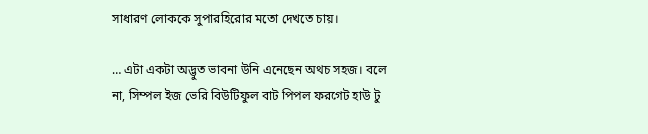সাধারণ লোককে সুপারহিরোর মতো দেখতে চায়।

… এটা একটা অদ্ভুত ভাবনা উনি এনেছেন অথচ সহজ। বলে না, সিম্পল ইজ ভেরি বিউটিফুল বাট পিপল ফরগেট হাউ টু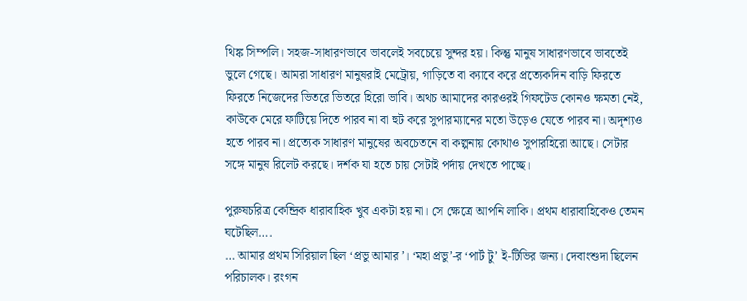থিঙ্ক সিম্পলি। সহজ-সাধারণভাবে ভাবলেই সবচেয়ে সুন্দর হয়। কিন্তু মানুষ সাধারণভাবে ভাবতেই ভুলে গেছে। আমরা সাধারণ মানুষরাই মেট্রোয়, গাড়িতে বা ক্যাবে করে প্রত্যেকদিন বাড়ি ফিরতে ফিরতে নিজেদের ভিতরে ভিতরে হিরো ভাবি। অথচ আমাদের কারওরই গিফটেড কোনও ক্ষমতা নেই, কাউকে মেরে ফাটিয়ে দিতে পারব না বা হুট করে সুপারম্যানের মতো উড়েও যেতে পারব না। অদৃশ্যও হতে পারব না। প্রত্যেক সাধারণ মানুষের অবচেতনে বা কল্পনায় কোথাও সুপারহিরো আছে। সেটার সঙ্গে মানুষ রিলেট করছে। দর্শক যা হতে চায় সেটাই পর্দায় দেখতে পাচ্ছে।

পুরুষচরিত্র কেন্দ্রিক ধারাবাহিক খুব একটা হয় না। সে ক্ষেত্রে আপনি লাকি। প্রথম ধারাবাহিকেও তেমন ঘটেছিল….
… আমার প্রথম সিরিয়াল ছিল ‘প্রভু আমার’। ‘মহা প্রভু’-র ‘পার্ট টু’ ই-টিভির জন্য। দেবাংশুদা ছিলেন পরিচালক। রংগন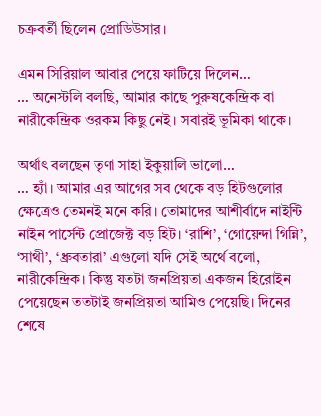চক্রবর্তী ছিলেন প্রোডিউসার।

এমন সিরিয়াল আবার পেয়ে ফাটিয়ে দিলেন…
… অনেস্টলি বলছি, আমার কাছে পুরুষকেন্দ্রিক বা নারীকেন্দ্রিক ওরকম কিছু নেই। সবারই ভূমিকা থাকে।

অর্থাৎ বলছেন তৃণা সাহা ইকুয়ালি ভালো…
… হ্যাঁ। আমার এর আগের সব থেকে বড় হিটগুলোর ক্ষেত্রেও তেমনই মনে করি। তোমাদের আশীর্বাদে নাইন্টি নাইন পার্সেন্ট প্রোজেক্ট বড় হিট। ‘রাশি’, ‘গোয়েন্দা গিন্নি’, ‘সাথী’, ‘ধ্রুবতারা’ এগুলো যদি সেই অর্থে বলো, নারীকেন্দ্রিক। কিন্তু যতটা জনপ্রিয়তা একজন হিরোইন পেয়েছেন ততটাই জনপ্রিয়তা আমিও পেয়েছি। দিনের শেষে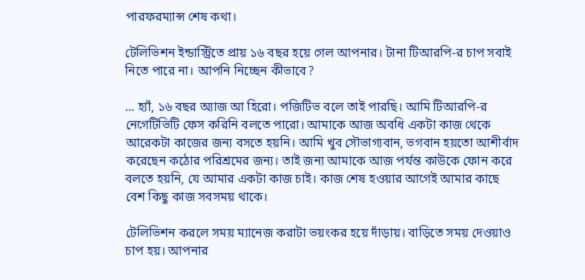পারফরম্যান্স শেষ কথা।

টেলিভিশন ইন্ডাস্ট্রিতে প্রায় ১৬ বছর হয়ে গেল আপনার। টানা টিআরপি-র চাপ সবাই নিতে পারে না। আপনি নিচ্ছেন কীভাবে?

… হ্যাঁ, ১৬ বছর অ্যাজ আ হিরো। পজিটিভ বলে তাই পারছি। আমি টিআরপি-র নেগেটিভিটি ফেস করিনি বলতে পারো। আমাকে আজ অবধি একটা কাজ থেকে আরেকটা কাজের জন্য বসতে হয়নি। আমি খুব সৌভাগ্যবান, ভগবান হয়তো আশীর্বাদ করেছেন কঠোর পরিশ্রমের জন্য। তাই জন্য আমাকে আজ পর্যন্ত কাউকে ফোন করে বলতে হয়নি, যে আমার একটা কাজ চাই। কাজ শেষ হওয়ার আগেই আমার কাছে বেশ কিছু কাজ সবসময় থাকে।

টেলিভিশন করলে সময় ম্যানেজ করাটা ভয়ংকর হয়ে দাঁড়ায়। বাড়িতে সময় দেওয়াও চাপ হয়। আপনার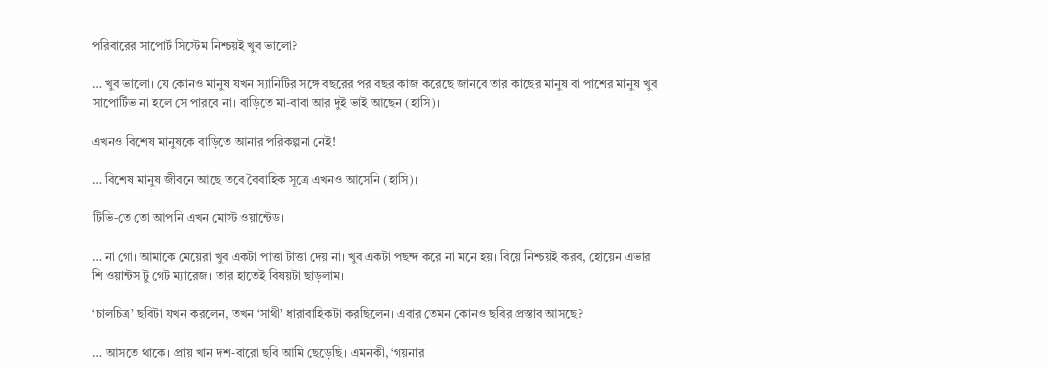পরিবারের সাপোর্ট সিস্টেম নিশ্চয়ই খুব ভালো?

… খুব ভালো। যে কোনও মানুষ যখন স্যানিটির সঙ্গে বছরের পর বছর কাজ করেছে জানবে তার কাছের মানুষ বা পাশের মানুষ খুব সাপোর্টিভ না হলে সে পারবে না। বাড়িতে মা-বাবা আর দুই ভাই আছেন (হাসি)।

এখনও বিশেষ মানুষকে বাড়িতে আনার পরিকল্পনা নেই!

… বিশেষ মানুষ জীবনে আছে তবে বৈবাহিক সূত্রে এখনও আসেনি (হাসি)।

টিভি-তে তো আপনি এখন মোস্ট ওয়ান্টেড।

… না গো। আমাকে মেয়েরা খুব একটা পাত্তা টাত্তা দেয় না। খুব একটা পছন্দ করে না মনে হয়। বিয়ে নিশ্চয়ই করব, হোয়েন এভার শি ওয়ান্টস টু গেট ম্যারেজ। তার হাতেই বিষয়টা ছাড়লাম।

‘চালচিত্র’ ছবিটা যখন করলেন, তখন ‘সাথী’ ধারাবাহিকটা করছিলেন। এবার তেমন কোনও ছবির প্রস্তাব আসছে?

… আসতে থাকে। প্রায় খান দশ-বারো ছবি আমি ছেড়েছি। এমনকী, ‘গয়নার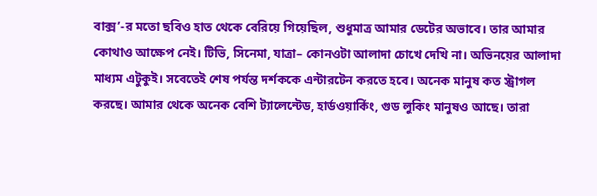বাক্স’-র মতো ছবিও হাত থেকে বেরিয়ে গিয়েছিল, শুধুমাত্র আমার ডেটের অভাবে। তার আমার কোথাও আক্ষেপ নেই। টিভি, সিনেমা, যাত্রা– কোনওটা আলাদা চোখে দেখি না। অভিনয়ের আলাদা মাধ্যম এটুকুই। সবেতেই শেষ পর্যন্ত দর্শককে এন্টারটেন করতে হবে। অনেক মানুষ কত স্ট্রাগল করছে। আমার থেকে অনেক বেশি ট্যালেন্টেড, হার্ডওয়ার্কিং, গুড লুকিং মানুষও আছে। তারা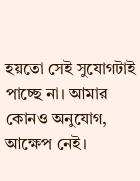হয়তো সেই সুযোগটাই পাচ্ছে না। আমার কোনও অনুযোগ, আক্ষেপ নেই।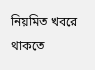নিয়মিত খবরে থাকতে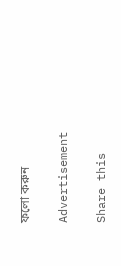ফলো করুন

Advertisement

Share this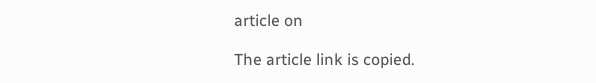article on

The article link is copied.